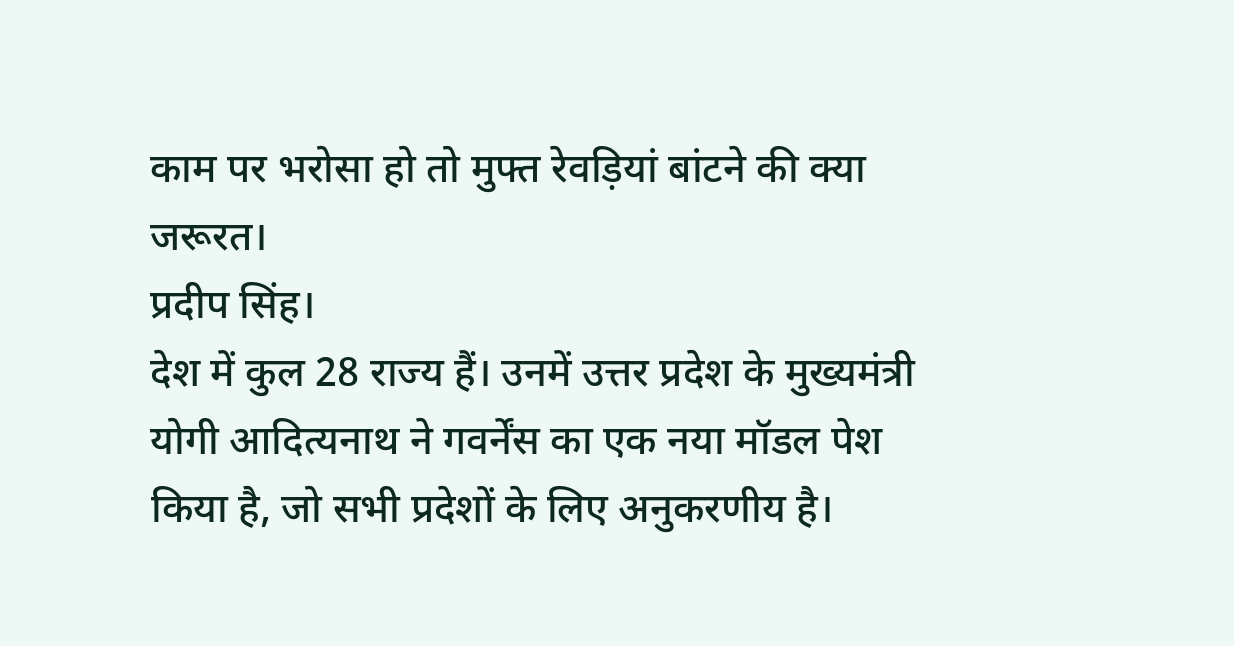काम पर भरोसा हो तो मुफ्त रेवड़ियां बांटने की क्या जरूरत।
प्रदीप सिंह।
देश में कुल 28 राज्य हैं। उनमें उत्तर प्रदेश के मुख्यमंत्री योगी आदित्यनाथ ने गवर्नेंस का एक नया मॉडल पेश किया है, जो सभी प्रदेशों के लिए अनुकरणीय है।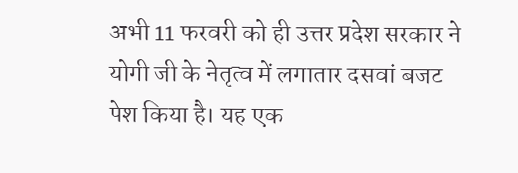अभी 11 फरवरी को ही उत्तर प्रदेश सरकार ने योगी जी के नेतृत्व में लगातार दसवां बजट पेश किया है। यह एक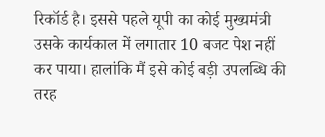रिकॉर्ड है। इससे पहले यूपी का कोई मुख्यमंत्री उसके कार्यकाल में लगातार 10 बजट पेश नहीं कर पाया। हालांकि मैं इसे कोई बड़ी उपलब्धि की तरह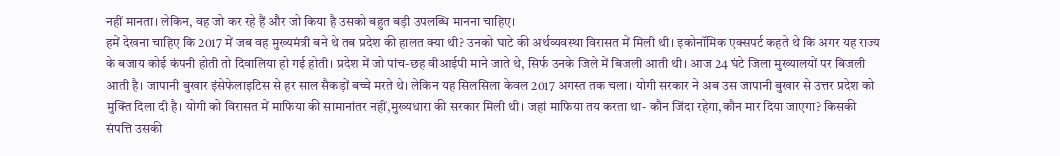नहीं मानता। लेकिन, वह जो कर रहे हैं और जो किया है उसको बहुत बड़ी उपलब्धि मानना चाहिए।
हमें देखना चाहिए कि 2017 में जब वह मुख्यमंत्री बने थे तब प्रदेश की हालत क्या थी? उनको घाटे की अर्थव्यवस्था विरासत में मिली थी। इकोनॉमिक एक्सपर्ट कहते थे कि अगर यह राज्य के बजाय कोई कंपनी होती तो दिवालिया हो गई होती। प्रदेश में जो पांच-छह वीआईपी माने जाते थे, सिर्फ उनके जिले में बिजली आती थी। आज 24 घंटे जिला मुख्यालयों पर बिजली आती है। जापानी बुखार इंसेफेलाइटिस से हर साल सैकड़ों बच्चे मरते थे। लेकिन यह सिलसिला केवल 2017 अगस्त तक चला। योगी सरकार ने अब उस जापानी बुखार से उत्तर प्रदेश को मुक्ति दिला दी है। योगी को विरासत में माफिया की सामानांतर नहीं,मुख्यधारा की सरकार मिली थी। जहां माफिया तय करता था- कौन जिंदा रहेगा,कौन मार दिया जाएगा? किसकी संपत्ति उसकी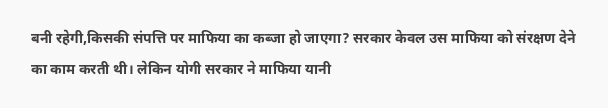बनी रहेगी,किसकी संपत्ति पर माफिया का कब्जा हो जाएगा? सरकार केवल उस माफिया को संरक्षण देने का काम करती थी। लेकिन योगी सरकार ने माफिया यानी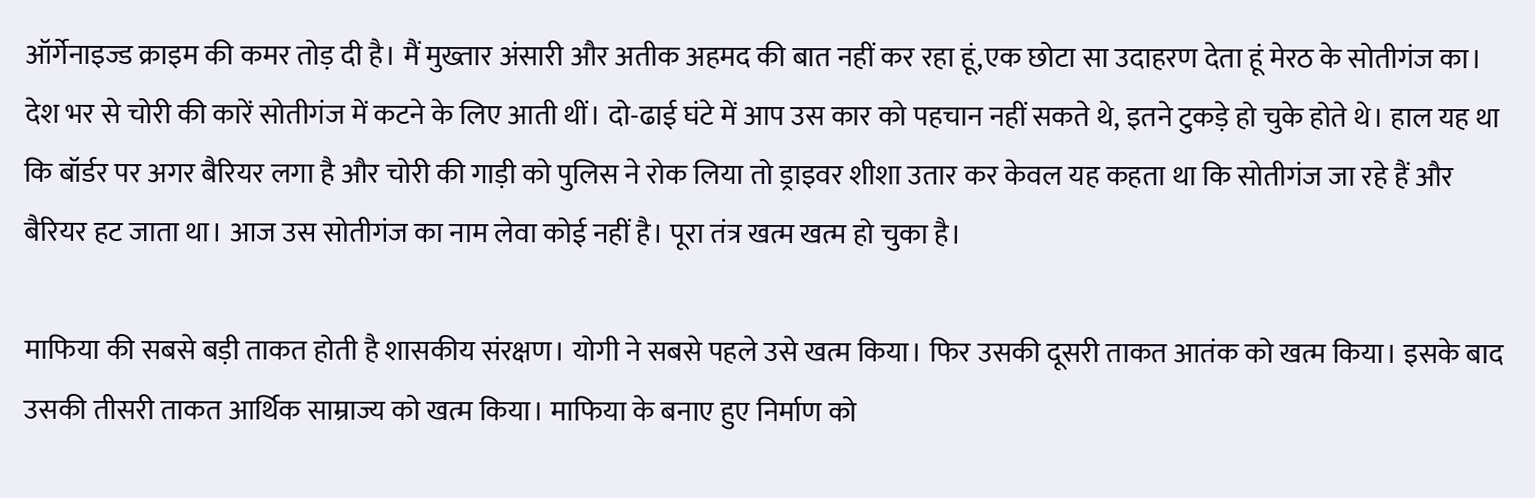ऑर्गेनाइज्ड क्राइम की कमर तोड़ दी है। मैं मुख्तार अंसारी और अतीक अहमद की बात नहीं कर रहा हूं,एक छोटा सा उदाहरण देता हूं मेरठ के सोतीगंज का। देश भर से चोरी की कारें सोतीगंज में कटने के लिए आती थीं। दो-ढाई घंटे में आप उस कार को पहचान नहीं सकते थे, इतने टुकड़े हो चुके होते थे। हाल यह था कि बॉर्डर पर अगर बैरियर लगा है और चोरी की गाड़ी को पुलिस ने रोक लिया तो ड्राइवर शीशा उतार कर केवल यह कहता था कि सोतीगंज जा रहे हैं और बैरियर हट जाता था। आज उस सोतीगंज का नाम लेवा कोई नहीं है। पूरा तंत्र खत्म खत्म हो चुका है।

माफिया की सबसे बड़ी ताकत होती है शासकीय संरक्षण। योगी ने सबसे पहले उसे खत्म किया। फिर उसकी दूसरी ताकत आतंक को खत्म किया। इसके बाद उसकी तीसरी ताकत आर्थिक साम्राज्य को खत्म किया। माफिया के बनाए हुए निर्माण को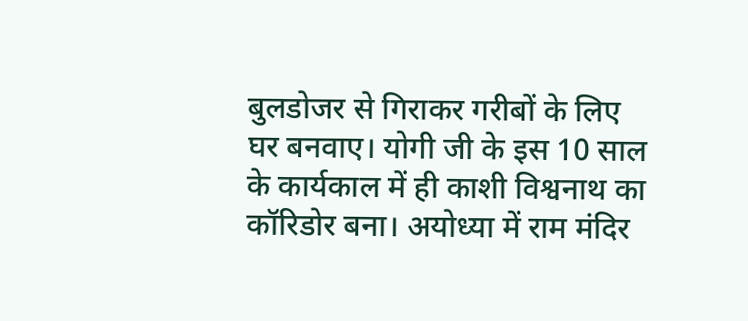बुलडोजर से गिराकर गरीबों के लिए घर बनवाए। योगी जी के इस 10 साल के कार्यकाल में ही काशी विश्वनाथ का कॉरिडोर बना। अयोध्या में राम मंदिर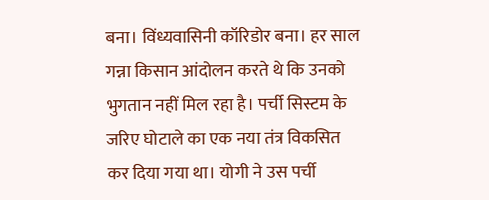बना। विंध्यवासिनी कॉरिडोर बना। हर साल गन्ना किसान आंदोलन करते थे कि उनको भुगतान नहीं मिल रहा है। पर्ची सिस्टम के जरिए घोटाले का एक नया तंत्र विकसित कर दिया गया था। योगी ने उस पर्ची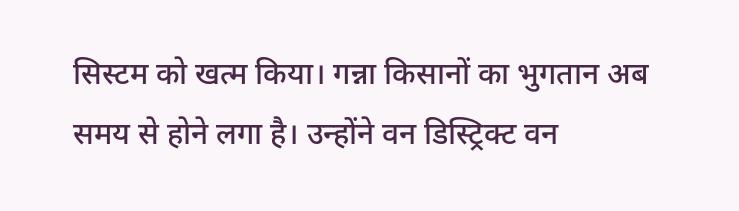सिस्टम को खत्म किया। गन्ना किसानों का भुगतान अब समय से होने लगा है। उन्होंने वन डिस्ट्रिक्ट वन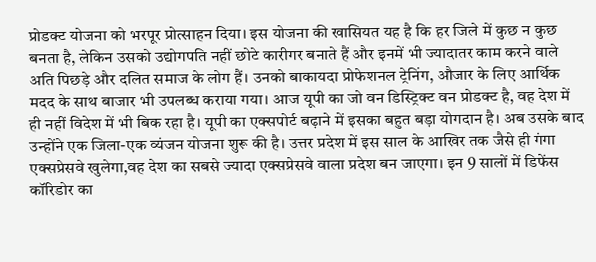प्रोडक्ट योजना को भरपूर प्रोत्साहन दिया। इस योजना की खासियत यह है कि हर जिले में कुछ न कुछ बनता है, लेकिन उसको उद्योगपति नहीं छोटे कारीगर बनाते हैं और इनमें भी ज्यादातर काम करने वाले अति पिछड़े और दलित समाज के लोग हैं। उनको बाकायदा प्रोफेशनल ट्रेनिंग, औजार के लिए आर्थिक मदद के साथ बाजार भी उपलब्ध कराया गया। आज यूपी का जो वन डिस्ट्रिक्ट वन प्रोडक्ट है, वह देश में ही नहीं विदेश में भी बिक रहा है। यूपी का एक्सपोर्ट बढ़ाने में इसका बहुत बड़ा योगदान है। अब उसके बाद उन्होंने एक जिला-एक व्यंजन योजना शुरू की है। उत्तर प्रदेश में इस साल के आखिर तक जैसे ही गंगा एक्सप्रेसवे खुलेगा,वह देश का सबसे ज्यादा एक्सप्रेसवे वाला प्रदेश बन जाएगा। इन 9 सालों में डिफेंस कॉरिडोर का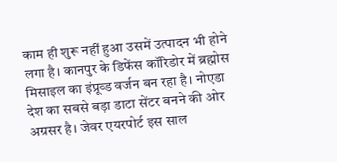काम ही शुरू नहीं हुआ उसमें उत्पादन भी होने लगा है। कानपुर के डिफेंस कॉरिडोर में ब्रह्मोस मिसाइल का इंप्रूव्ड वर्जन बन रहा है। नोएडा देश का सबसे बड़ा डाटा सेंटर बनने की ओर अग्रसर है। जेवर एयरपोर्ट इस साल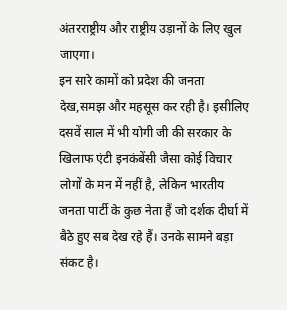अंतरराष्ट्रीय और राष्ट्रीय उड़ानों के लिए खुल जाएगा।
इन सारे कामों को प्रदेश की जनता देख,समझ और महसूस कर रही है। इसीलिए दसवें साल में भी योगी जी की सरकार के खिलाफ एंटी इनकंबेंसी जैसा कोई विचार लोगों के मन में नहीं है, लेकिन भारतीय जनता पार्टी के कुछ नेता हैं जो दर्शक दीर्घा में बैठे हुए सब देख रहे हैं। उनके सामने बड़ा संकट है।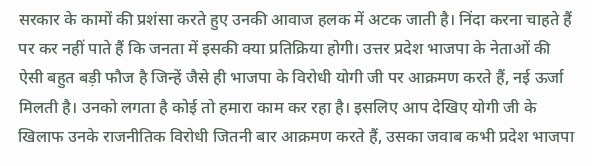सरकार के कामों की प्रशंसा करते हुए उनकी आवाज हलक में अटक जाती है। निंदा करना चाहते हैं पर कर नहीं पाते हैं कि जनता में इसकी क्या प्रतिक्रिया होगी। उत्तर प्रदेश भाजपा के नेताओं की ऐसी बहुत बड़ी फौज है जिन्हें जैसे ही भाजपा के विरोधी योगी जी पर आक्रमण करते हैं, नई ऊर्जा मिलती है। उनको लगता है कोई तो हमारा काम कर रहा है। इसलिए आप देखिए योगी जी के खिलाफ उनके राजनीतिक विरोधी जितनी बार आक्रमण करते हैं, उसका जवाब कभी प्रदेश भाजपा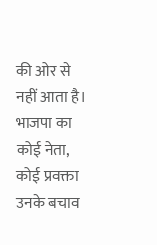की ओर से नहीं आता है। भाजपा का कोई नेता, कोई प्रवक्ता उनके बचाव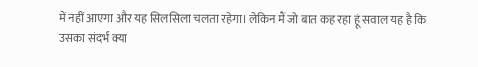में नहीं आएगा और यह सिलसिला चलता रहेगा। लेकिन मैं जो बात कह रहा हूं सवाल यह है कि उसका संदर्भ क्या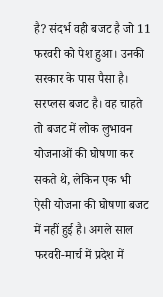है? संदर्भ वही बजट है जो 11 फरवरी को पेश हुआ। उनकी सरकार के पास पैसा है। सरप्लस बजट है। वह चाहते तो बजट में लोक लुभावन योजनाओं की घोषणा कर सकते थे, लेकिन एक भी ऐसी योजना की घोषणा बजट में नहीं हुई है। अगले साल फरवरी-मार्च में प्रदेश में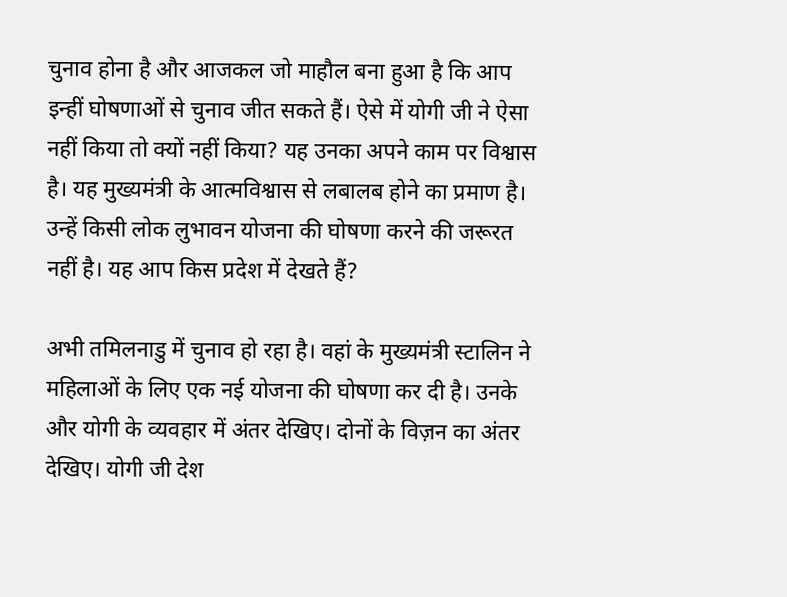चुनाव होना है और आजकल जो माहौल बना हुआ है कि आप इन्हीं घोषणाओं से चुनाव जीत सकते हैं। ऐसे में योगी जी ने ऐसा नहीं किया तो क्यों नहीं किया? यह उनका अपने काम पर विश्वास है। यह मुख्यमंत्री के आत्मविश्वास से लबालब होने का प्रमाण है। उन्हें किसी लोक लुभावन योजना की घोषणा करने की जरूरत नहीं है। यह आप किस प्रदेश में देखते हैं?

अभी तमिलनाडु में चुनाव हो रहा है। वहां के मुख्यमंत्री स्टालिन ने महिलाओं के लिए एक नई योजना की घोषणा कर दी है। उनके और योगी के व्यवहार में अंतर देखिए। दोनों के विज़न का अंतर देखिए। योगी जी देश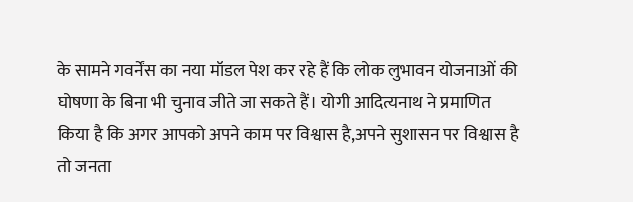के सामने गवर्नेंस का नया मॉडल पेश कर रहे हैं कि लोक लुभावन योजनाओं की घोषणा के बिना भी चुनाव जीते जा सकते हैं। योगी आदित्यनाथ ने प्रमाणित किया है कि अगर आपको अपने काम पर विश्वास है,अपने सुशासन पर विश्वास है तो जनता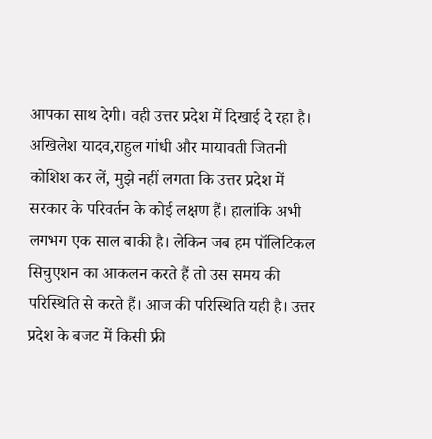आपका साथ देगी। वही उत्तर प्रदेश में दिखाई दे रहा है। अखिलेश यादव,राहुल गांधी और मायावती जितनी कोशिश कर लें, मुझे नहीं लगता कि उत्तर प्रदेश में सरकार के परिवर्तन के कोई लक्षण हैं। हालांकि अभी लगभग एक साल बाकी है। लेकिन जब हम पॉलिटिकल सिचुएशन का आकलन करते हैं तो उस समय की परिस्थिति से करते हैं। आज की परिस्थिति यही है। उत्तर प्रदेश के बजट में किसी फ्री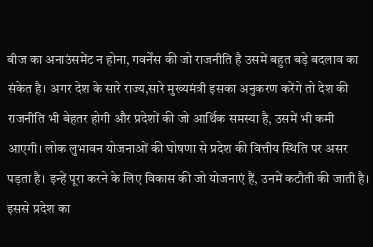बीज का अनाउंसमेंट न होना, गवर्नेंस की जो राजनीति है उसमें बहुत बड़े बदलाव का संकेत है। अगर देश के सारे राज्य,सारे मुख्यमंत्री इसका अनुकरण करेंगे तो देश की राजनीति भी बेहतर होगी और प्रदेशों की जो आर्थिक समस्या है, उसमें भी कमी आएगी। लोक लुभावन योजनाओं की घोषणा से प्रदेश की वित्तीय स्थिति पर असर पड़ता है। इन्हें पूरा करने के लिए विकास की जो योजनाएं हैं, उनमें कटौती की जाती है। इससे प्रदेश का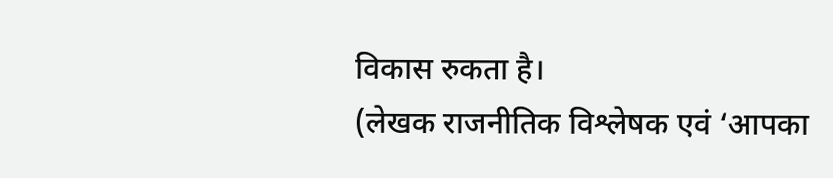विकास रुकता है।
(लेखक राजनीतिक विश्लेषक एवं ‘आपका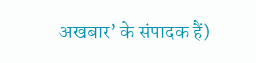अखबार’ के संपादक हैं)